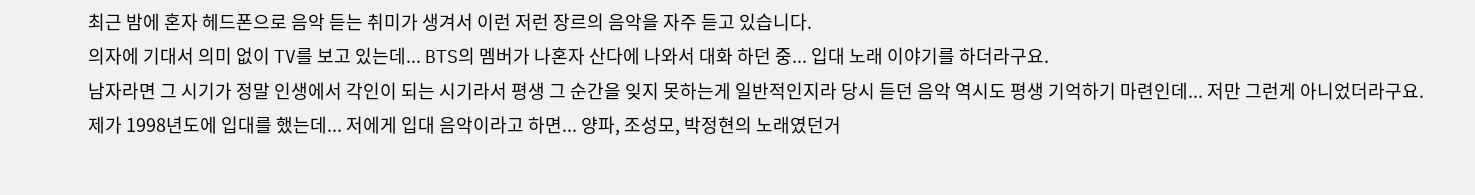최근 밤에 혼자 헤드폰으로 음악 듣는 취미가 생겨서 이런 저런 장르의 음악을 자주 듣고 있습니다.
의자에 기대서 의미 없이 TV를 보고 있는데... BTS의 멤버가 나혼자 산다에 나와서 대화 하던 중... 입대 노래 이야기를 하더라구요.
남자라면 그 시기가 정말 인생에서 각인이 되는 시기라서 평생 그 순간을 잊지 못하는게 일반적인지라 당시 듣던 음악 역시도 평생 기억하기 마련인데... 저만 그런게 아니었더라구요.
제가 1998년도에 입대를 했는데... 저에게 입대 음악이라고 하면... 양파, 조성모, 박정현의 노래였던거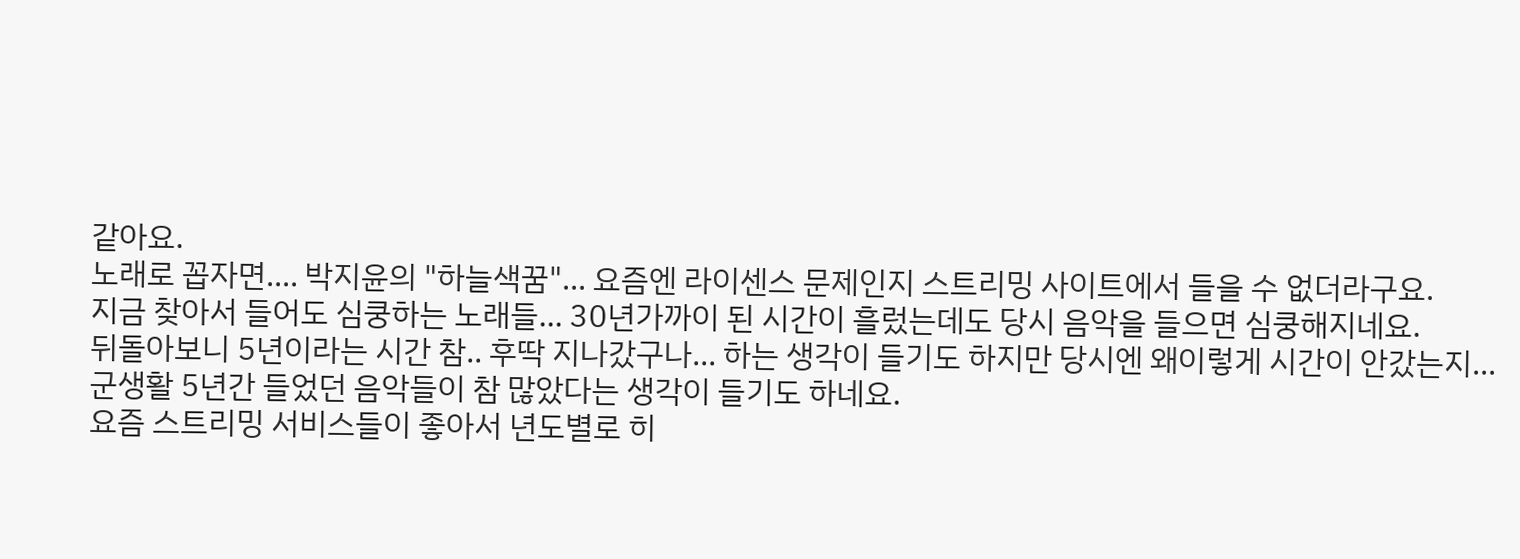같아요.
노래로 꼽자면.... 박지윤의 "하늘색꿈"... 요즘엔 라이센스 문제인지 스트리밍 사이트에서 들을 수 없더라구요.
지금 찾아서 들어도 심쿵하는 노래들... 30년가까이 된 시간이 흘렀는데도 당시 음악을 들으면 심쿵해지네요.
뒤돌아보니 5년이라는 시간 참.. 후딱 지나갔구나... 하는 생각이 들기도 하지만 당시엔 왜이렇게 시간이 안갔는지...
군생활 5년간 들었던 음악들이 참 많았다는 생각이 들기도 하네요.
요즘 스트리밍 서비스들이 좋아서 년도별로 히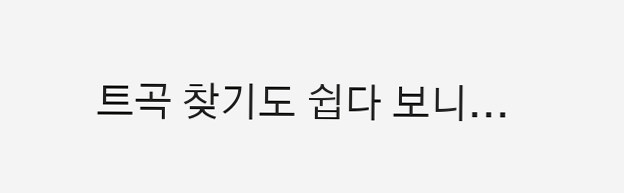트곡 찾기도 쉽다 보니...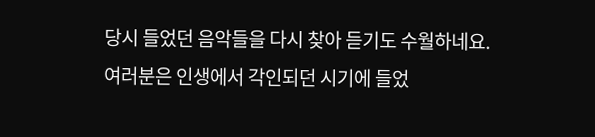당시 들었던 음악들을 다시 찾아 듣기도 수월하네요.
여러분은 인생에서 각인되던 시기에 들었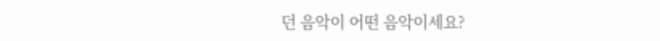던 음악이 어떤 음악이세요?